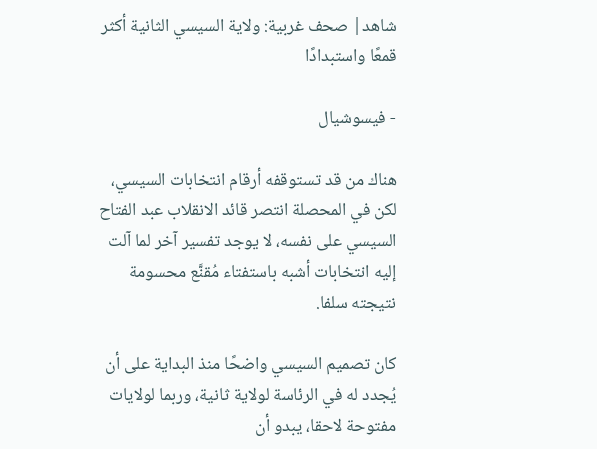شاهد| صحف غربية: ولاية السيسي الثانية أكثر قمعًا واستبدادًا

- فيسوشيال

هناك من قد تستوقفه أرقام انتخابات السيسي، لكن في المحصلة انتصر قائد الانقلاب عبد الفتاح السيسي على نفسه، لا يوجد تفسير آخر لما آلت إليه انتخابات أشبه باستفتاء مُقنَّع محسومة نتيجته سلفا.

كان تصميم السيسي واضحًا منذ البداية على أن يُجدد له في الرئاسة لولاية ثانية، وربما لولايات مفتوحة لاحقا، يبدو أن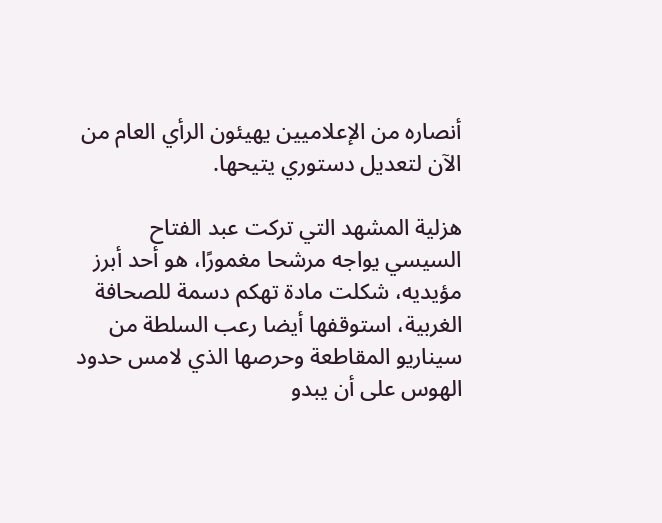أنصاره من الإعلاميين يهيئون الرأي العام من الآن لتعديل دستوري يتيحها.

هزلية المشهد التي تركت عبد الفتاح السيسي يواجه مرشحا مغمورًا، هو أحد أبرز مؤيديه، شكلت مادة تهكم دسمة للصحافة الغربية، استوقفها أيضا رعب السلطة من سيناريو المقاطعة وحرصها الذي لامس حدود الهوس على أن يبدو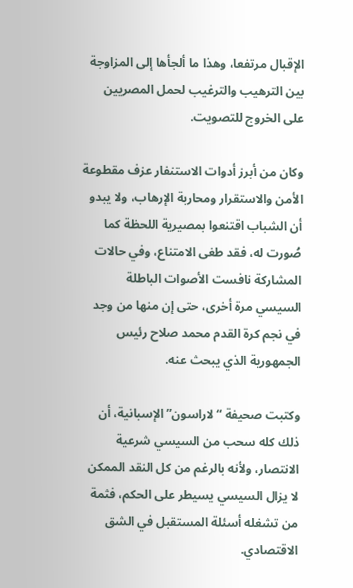الإقبال مرتفعا، وهذا ما ألجأها إلى المزاوجة بين الترهيب والترغيب لحمل المصريين على الخروج للتصويت.

وكان من أبرز أدوات الاستنفار عزف مقطوعة الأمن والاستقرار ومحاربة الإرهاب، ولا يبدو أن الشباب اقتنعوا بمصيرية اللحظة كما صُورت له، فقد طغى الامتناع، وفي حالات المشاركة نافست الأصوات الباطلة السيسي مرة أخرى، حتى إن منها من وجد في نجم كرة القدم محمد صلاح رئيس الجمهورية الذي يبحث عنه.

وكتبت صحيفة “لاراسون” الإسبانية، أن ذلك كله سحب من السيسي شرعية الانتصار، ولأنه بالرغم من كل النقد الممكن لا يزال السيسي يسيطر على الحكم، فثمة من تشغله أسئلة المستقبل في الشق الاقتصادي.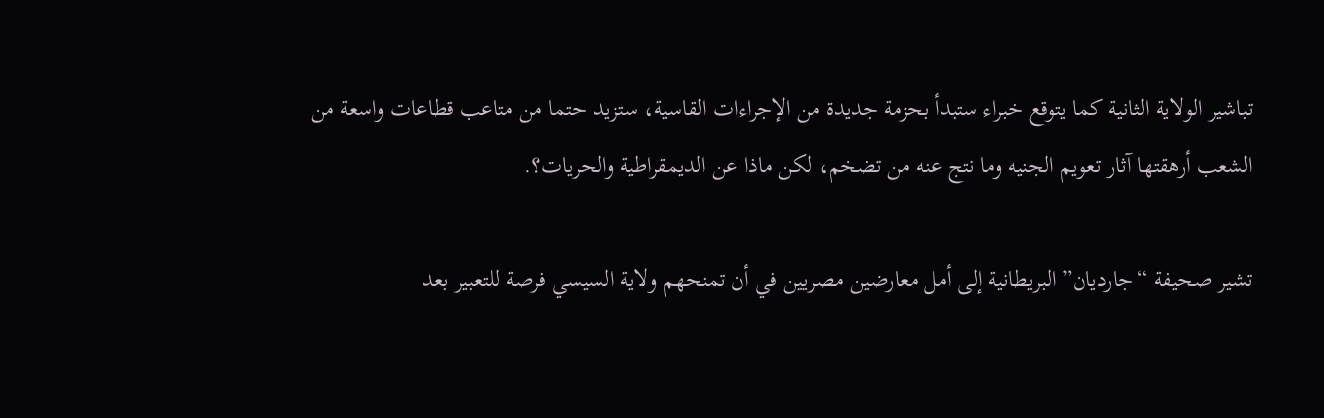تباشير الولاية الثانية كما يتوقع خبراء ستبدأ بحزمة جديدة من الإجراءات القاسية، ستزيد حتما من متاعب قطاعات واسعة من الشعب أرهقتها آثار تعويم الجنيه وما نتج عنه من تضخم، لكن ماذا عن الديمقراطية والحريات؟.

تشير صحيفة “جارديان” البريطانية إلى أمل معارضين مصريين في أن تمنحهم ولاية السيسي فرصة للتعبير بعد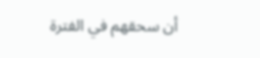أن سحقهم في الفترة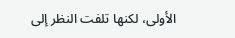الأولى، لكنها تلفت النظر إلى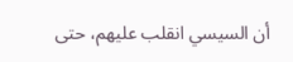أن السيسي انقلب عليهم، حتى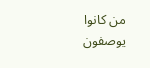من كانوا يوصفون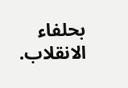بحلفاء الانقلاب.